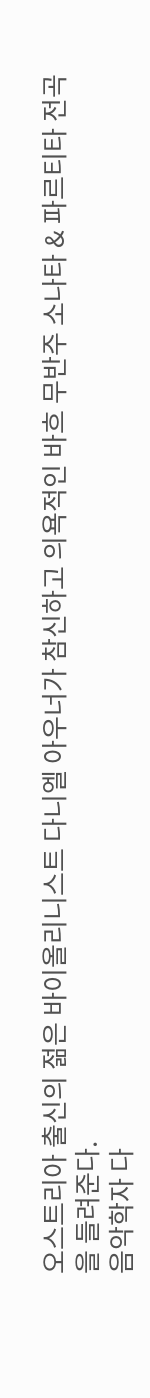오스트리아 출신의 젊은 바이올리니스트 다니엘 아우너가 참신하고 의욕적인 바흐 무반주 소나타 & 파르티타 전곡을 들려준다.
음악학자 다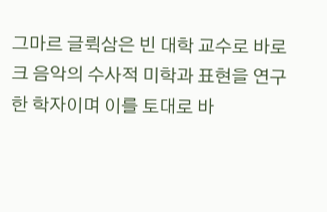그마르 글뤽삼은 빈 대학 교수로 바로크 음악의 수사적 미학과 표현을 연구한 학자이며 이를 토대로 바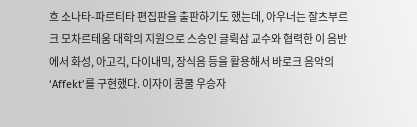흐 소나타-파르티타 편집판을 출판하기도 했는데, 아우너는 잘츠부르크 모차르테움 대학의 지원으로 스승인 글뤽삼 교수와 협력한 이 음반에서 화성, 아고긱, 다이내믹, 장식음 등을 활용해서 바로크 음악의 ‘Affekt’를 구현했다. 이자이 콩쿨 우승자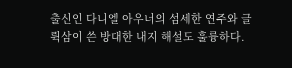출신인 다니엘 아우너의 섬세한 연주와 글뤽삼이 쓴 방대한 내지 해설도 훌륭하다.